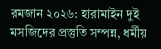রমজান ২০২৬: হারামাইন দুই মসজিদের প্রস্তুতি সম্পন্ন, ধর্মীয়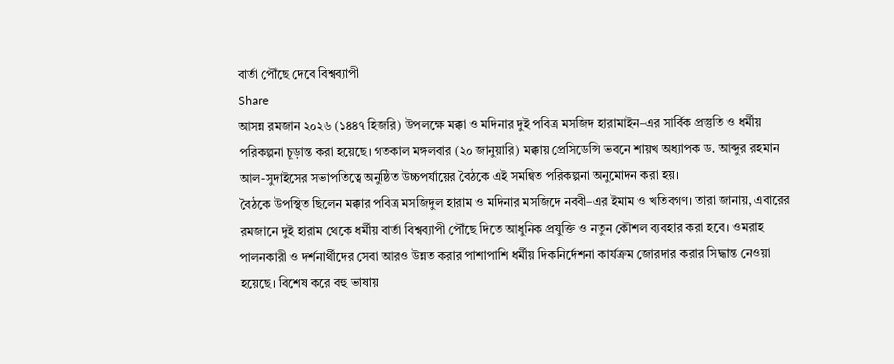বার্তা পৌঁছে দেবে বিশ্বব্যাপী
Share
আসন্ন রমজান ২০২৬ (১৪৪৭ হিজরি) উপলক্ষে মক্কা ও মদিনার দুই পবিত্র মসজিদ হারামাইন–এর সার্বিক প্রস্তুতি ও ধর্মীয় পরিকল্পনা চূড়ান্ত করা হয়েছে। গতকাল মঙ্গলবার (২০ জানুয়ারি) মক্কায় প্রেসিডেন্সি ভবনে শায়খ অধ্যাপক ড. আব্দুর রহমান আল-সুদাইসের সভাপতিত্বে অনুষ্ঠিত উচ্চপর্যায়ের বৈঠকে এই সমন্বিত পরিকল্পনা অনুমোদন করা হয়।
বৈঠকে উপস্থিত ছিলেন মক্কার পবিত্র মসজিদুল হারাম ও মদিনার মসজিদে নববী–এর ইমাম ও খতিবগণ। তারা জানায়, এবারের রমজানে দুই হারাম থেকে ধর্মীয় বার্তা বিশ্বব্যাপী পৌঁছে দিতে আধুনিক প্রযুক্তি ও নতুন কৌশল ব্যবহার করা হবে। ওমরাহ পালনকারী ও দর্শনার্থীদের সেবা আরও উন্নত করার পাশাপাশি ধর্মীয় দিকনির্দেশনা কার্যক্রম জোরদার করার সিদ্ধান্ত নেওয়া হয়েছে। বিশেষ করে বহু ভাষায়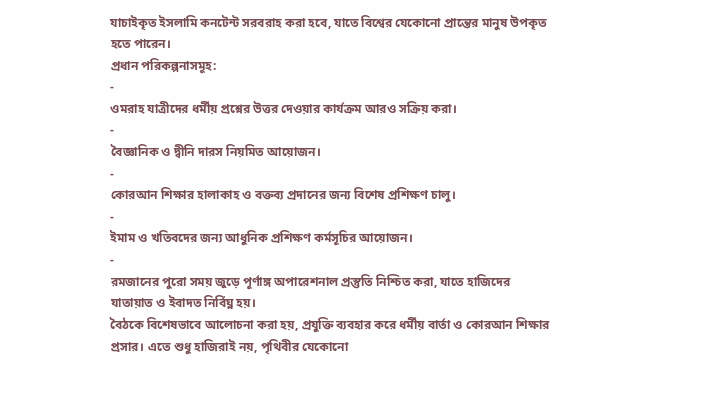যাচাইকৃত ইসলামি কনটেন্ট সরবরাহ করা হবে, যাতে বিশ্বের যেকোনো প্রান্তের মানুষ উপকৃত হতে পারেন।
প্রধান পরিকল্পনাসমূহ:
-
ওমরাহ যাত্রীদের ধর্মীয় প্রশ্নের উত্তর দেওয়ার কার্যক্রম আরও সক্রিয় করা।
-
বৈজ্ঞানিক ও দ্বীনি দারস নিয়মিত আয়োজন।
-
কোরআন শিক্ষার হালাকাহ ও বক্তব্য প্রদানের জন্য বিশেষ প্রশিক্ষণ চালু।
-
ইমাম ও খতিবদের জন্য আধুনিক প্রশিক্ষণ কর্মসূচির আয়োজন।
-
রমজানের পুরো সময় জুড়ে পূর্ণাঙ্গ অপারেশনাল প্রস্তুতি নিশ্চিত করা, যাতে হাজিদের যাতায়াত ও ইবাদত নির্বিঘ্ন হয়।
বৈঠকে বিশেষভাবে আলোচনা করা হয়, প্রযুক্তি ব্যবহার করে ধর্মীয় বার্তা ও কোরআন শিক্ষার প্রসার। এতে শুধু হাজিরাই নয়, পৃথিবীর যেকোনো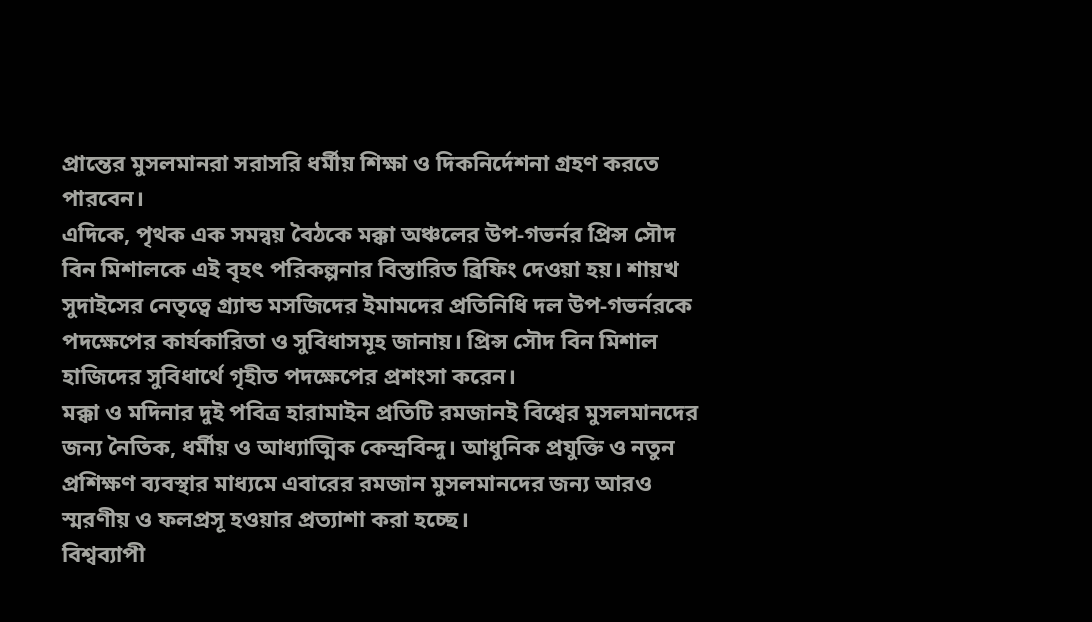প্রান্তের মুসলমানরা সরাসরি ধর্মীয় শিক্ষা ও দিকনির্দেশনা গ্রহণ করতে পারবেন।
এদিকে, পৃথক এক সমন্বয় বৈঠকে মক্কা অঞ্চলের উপ-গভর্নর প্রিন্স সৌদ বিন মিশালকে এই বৃহৎ পরিকল্পনার বিস্তারিত ব্রিফিং দেওয়া হয়। শায়খ সুদাইসের নেতৃত্বে গ্র্যান্ড মসজিদের ইমামদের প্রতিনিধি দল উপ-গভর্নরকে পদক্ষেপের কার্যকারিতা ও সুবিধাসমূহ জানায়। প্রিন্স সৌদ বিন মিশাল হাজিদের সুবিধার্থে গৃহীত পদক্ষেপের প্রশংসা করেন।
মক্কা ও মদিনার দুই পবিত্র হারামাইন প্রতিটি রমজানই বিশ্বের মুসলমানদের জন্য নৈতিক, ধর্মীয় ও আধ্যাত্মিক কেন্দ্রবিন্দু। আধুনিক প্রযুক্তি ও নতুন প্রশিক্ষণ ব্যবস্থার মাধ্যমে এবারের রমজান মুসলমানদের জন্য আরও স্মরণীয় ও ফলপ্রসূ হওয়ার প্রত্যাশা করা হচ্ছে।
বিশ্বব্যাপী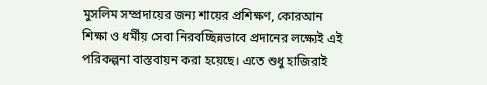মুসলিম সম্প্রদায়ের জন্য শায়ের প্রশিক্ষণ, কোরআন শিক্ষা ও ধর্মীয় সেবা নিরবচ্ছিন্নভাবে প্রদানের লক্ষ্যেই এই পরিকল্পনা বাস্তবায়ন করা হয়েছে। এতে শুধু হাজিরাই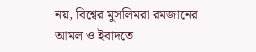নয়, বিশ্বের মুসলিমরা রমজানের আমল ও ইবাদতে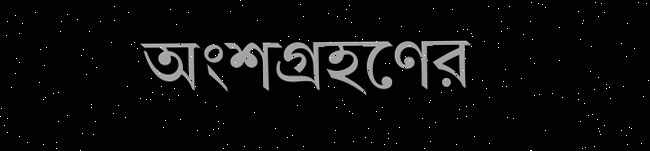অংশগ্রহণের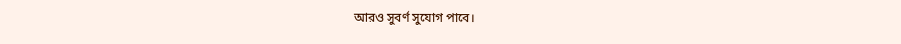আরও সুবর্ণ সুযোগ পাবে।